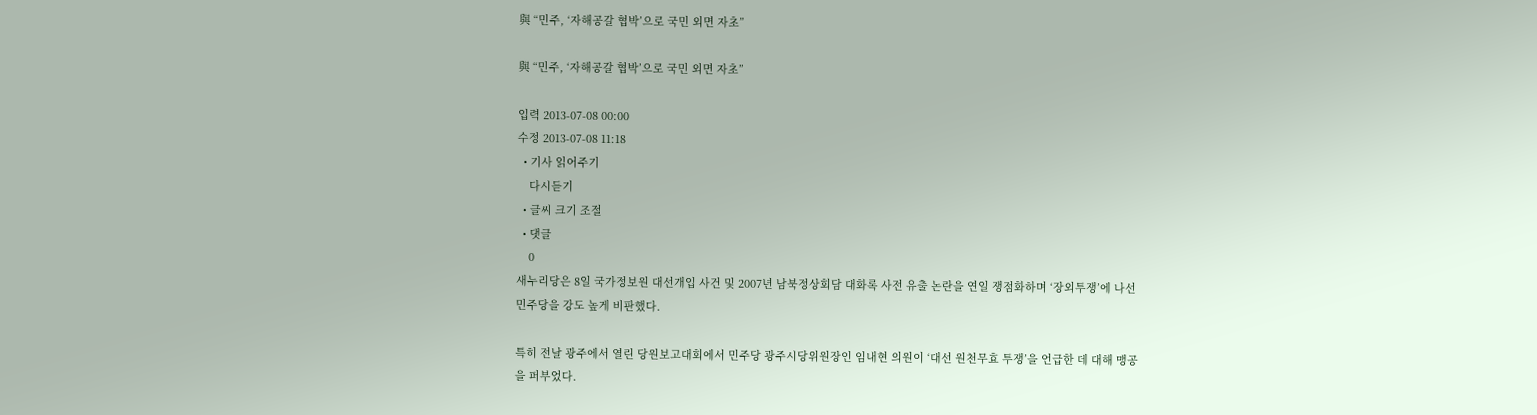與 “민주, ‘자해공갈 협박’으로 국민 외면 자초”

與 “민주, ‘자해공갈 협박’으로 국민 외면 자초”

입력 2013-07-08 00:00
수정 2013-07-08 11:18
  • 기사 읽어주기
    다시듣기
  • 글씨 크기 조절
  • 댓글
    0
새누리당은 8일 국가정보원 대선개입 사건 및 2007년 남북정상회담 대화록 사전 유출 논란을 연일 쟁점화하며 ‘장외투쟁’에 나선 민주당을 강도 높게 비판했다.

특히 전날 광주에서 열린 당원보고대회에서 민주당 광주시당위원장인 임내현 의원이 ‘대선 원천무효 투쟁’을 언급한 데 대해 맹공을 퍼부었다.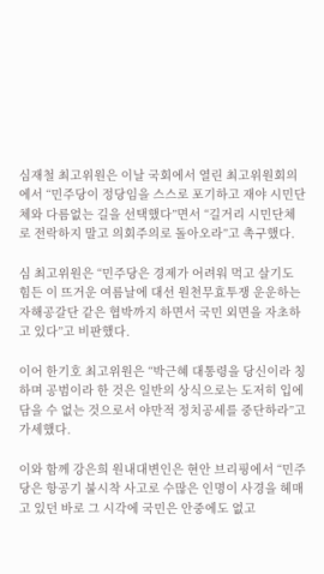심재철 최고위원은 이날 국회에서 열린 최고위원회의에서 “민주당이 정당임을 스스로 포기하고 재야 시민단체와 다름없는 길을 선택했다”면서 “길거리 시민단체로 전락하지 말고 의회주의로 돌아오라”고 촉구했다.

심 최고위원은 “민주당은 경제가 어려워 먹고 살기도 힘든 이 뜨거운 여름날에 대선 원천무효투쟁 운운하는 자해공갈단 같은 협박까지 하면서 국민 외면을 자초하고 있다”고 비판했다.

이어 한기호 최고위원은 “박근혜 대통령을 당신이라 칭하며 공범이라 한 것은 일반의 상식으로는 도저히 입에 담을 수 없는 것으로서 야만적 정치공세를 중단하라”고 가세했다.

이와 함께 강은희 원내대변인은 현안 브리핑에서 “민주당은 항공기 불시착 사고로 수많은 인명이 사경을 헤매고 있던 바로 그 시각에 국민은 안중에도 없고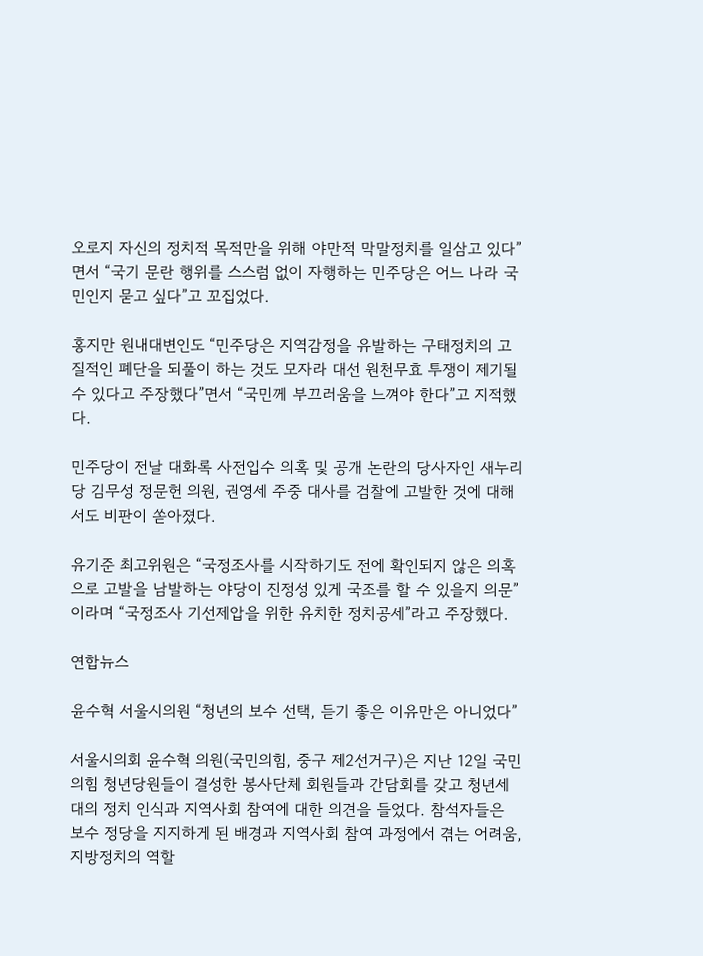오로지 자신의 정치적 목적만을 위해 야만적 막말정치를 일삼고 있다”면서 “국기 문란 행위를 스스럼 없이 자행하는 민주당은 어느 나라 국민인지 묻고 싶다”고 꼬집었다.

홍지만 원내대변인도 “민주당은 지역감정을 유발하는 구태정치의 고질적인 폐단을 되풀이 하는 것도 모자라 대선 원천무효 투쟁이 제기될 수 있다고 주장했다”면서 “국민께 부끄러움을 느껴야 한다”고 지적했다.

민주당이 전날 대화록 사전입수 의혹 및 공개 논란의 당사자인 새누리당 김무성 정문헌 의원, 권영세 주중 대사를 검찰에 고발한 것에 대해서도 비판이 쏟아졌다.

유기준 최고위원은 “국정조사를 시작하기도 전에 확인되지 않은 의혹으로 고발을 남발하는 야당이 진정성 있게 국조를 할 수 있을지 의문”이라며 “국정조사 기선제압을 위한 유치한 정치공세”라고 주장했다.

연합뉴스

윤수혁 서울시의원 “청년의 보수 선택, 듣기 좋은 이유만은 아니었다”

서울시의회 윤수혁 의원(국민의힘, 중구 제2선거구)은 지난 12일 국민의힘 청년당원들이 결성한 봉사단체 회원들과 간담회를 갖고 청년세대의 정치 인식과 지역사회 참여에 대한 의견을 들었다. 참석자들은 보수 정당을 지지하게 된 배경과 지역사회 참여 과정에서 겪는 어려움, 지방정치의 역할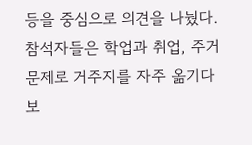등을 중심으로 의견을 나눴다. 참석자들은 학업과 취업, 주거 문제로 거주지를 자주 옮기다 보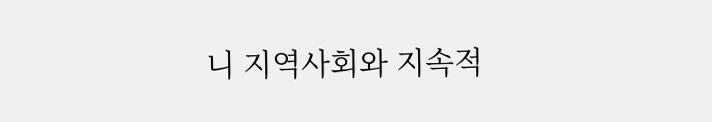니 지역사회와 지속적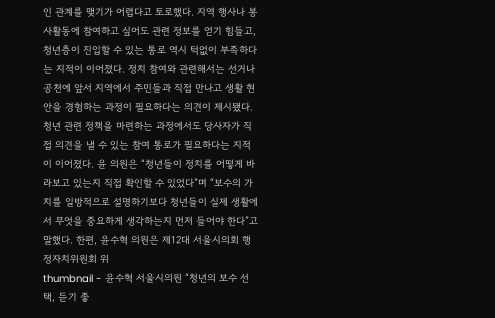인 관계를 맺기가 어렵다고 토로했다. 지역 행사나 봉사활동에 참여하고 싶어도 관련 정보를 얻기 힘들고, 청년층이 진입할 수 있는 통로 역시 턱없이 부족하다는 지적이 이어졌다. 정치 참여와 관련해서는 선거나 공천에 앞서 지역에서 주민들과 직접 만나고 생활 현안을 경험하는 과정이 필요하다는 의견이 제시됐다. 청년 관련 정책을 마련하는 과정에서도 당사자가 직접 의견을 낼 수 있는 참여 통로가 필요하다는 지적이 이어졌다. 윤 의원은 “청년들이 정치를 어떻게 바라보고 있는지 직접 확인할 수 있었다”며 “보수의 가치를 일방적으로 설명하기보다 청년들이 실제 생활에서 무엇을 중요하게 생각하는지 먼저 들어야 한다”고 말했다. 한편, 윤수혁 의원은 제12대 서울시의회 행정자치위원회 위
thumbnail - 윤수혁 서울시의원 “청년의 보수 선택, 듣기 좋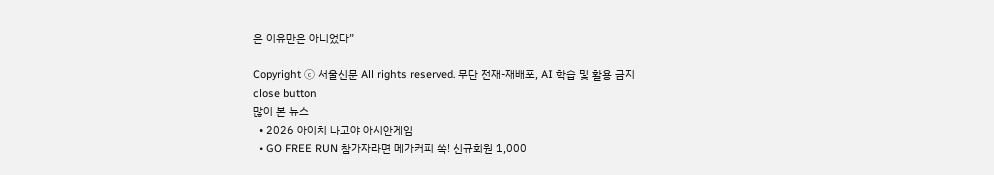은 이유만은 아니었다”

Copyright ⓒ 서울신문 All rights reserved. 무단 전재-재배포, AI 학습 및 활용 금지
close button
많이 본 뉴스
  • 2026 아이치 나고야 아시안게임
  • GO FREE RUN 참가자라면 메가커피 쏙! 신규회원 1,000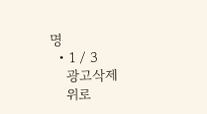명
  • 1 / 3
    광고삭제
    위로